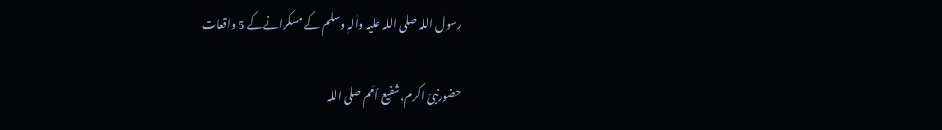رسول اللہ صلی اللہ علیہ واٰلہٖ وسلم کے مسکرانےکے 5 واقعات

حضورنبیّ اکرم،شفیع اُمَم صلی اللہ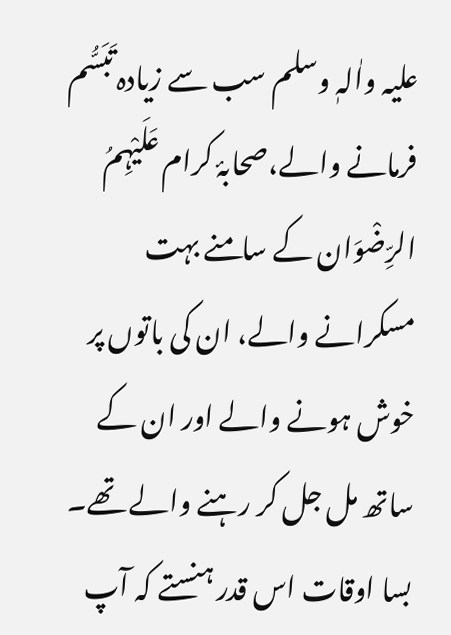علیہ واٰلہٖ وسلم سب سے زیادہ تَبَسُّم فرمانے والے،صحابۂ کرام عَلَیْہِمُ الرِّضْوَان کے سامنے بہت مسکرانے والے، ان کی باتوں پر خوش ہونے والے اور ان کے ساتھ مل جل کر رہنے والے تھے۔ بسا اوقات اس قدر ہنستے کہ آپ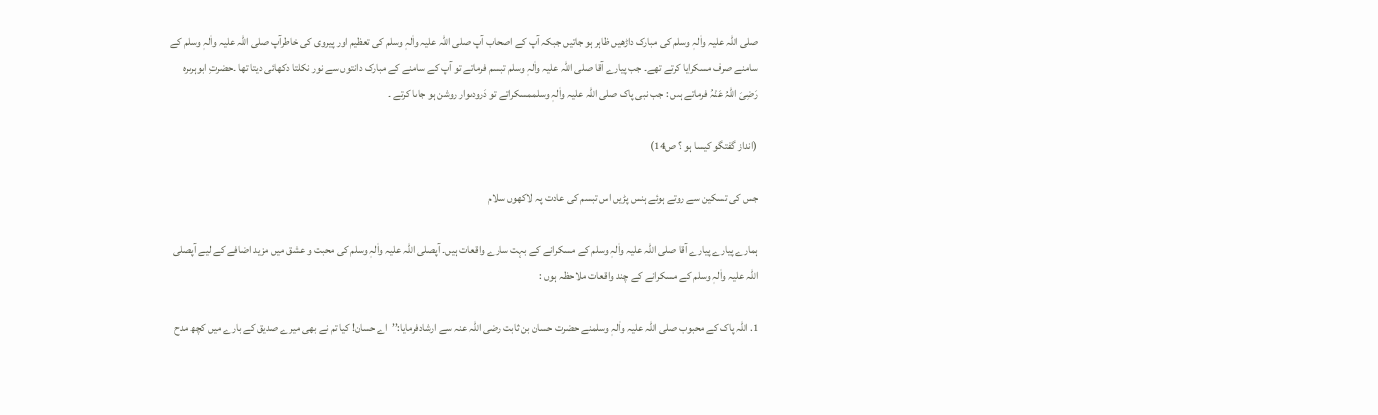صلی اللہ علیہ واٰلہٖ وسلم کی مبارک داڑھیں ظاہر ہو جاتیں جبکہ آپ کے اصحاب آپ صلی اللہ علیہ واٰلہٖ وسلم کی تعظیم اور پیروی کی خاطرآپ صلی اللہ علیہ واٰلہٖ وسلم کے سامنے صرف مسکرایا کرتے تھے۔ جب پیارے آقا صلی اللہ علیہ واٰلہٖ وسلم تبسم فرماتے تو آپ کے سامنے کے مبارک دانتوں سے نور نکلتا دکھائی دیتا تھا ۔حضرتِ ابوہرىرہ رَضِیَ اللّٰہُ عَنْہُ فرماتے ہىں : جب نبی پاک صلی اللہ علیہ واٰلہٖ وسلممسکراتے تو دَرودىوار روشن ہو جاىا کرتے ۔

(انداز گفتگو کیسا ہو ؟ ص14)

جس کی تسکین سے روتے ہوئے ہنس پڑیں اس تبسم کی عادت پہ لاکھوں سلام

ہمارے پیارے پیارے آقا صلی اللہ علیہ واٰلہٖ وسلم کے مسکرانے کے بہت سارے واقعات ہیں۔ آپصلی اللہ علیہ واٰلہٖ وسلم کی محبت و عشق میں مزید اضافے کے لیے آپصلی اللہ علیہ واٰلہٖ وسلم کے مسکرانے کے چند واقعات ملاحظہ ہوں :

1. اللہ پاک کے محبوب صلی اللہ علیہ واٰلہٖ وسلمنے حضرت حسان بن ثابت رضی اللہ عنہ سے ارشادفرمایا:’’اے حسان! کیا تم نے بھی میرے صدیق کے بارے میں کچھ مدح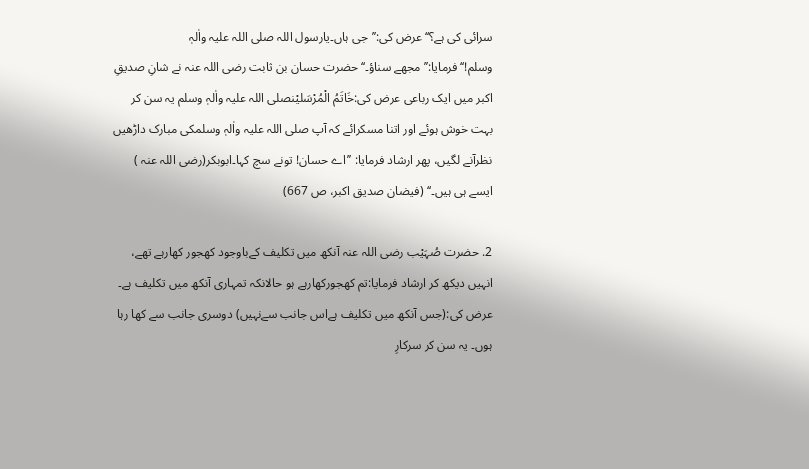سرائی کی ہے؟‘‘عرض کی:’’جی ہاں۔یارسول اللہ صلی اللہ علیہ واٰلہٖ وسلم!‘‘فرمایا:’’مجھے سناؤ۔‘‘حضرت حسان بن ثابت رضی اللہ عنہ نے شانِ صدیقِ اکبر میں ایک رباعی عرض کی:خَاتَمُ الْمُرْسَلیْنصلی اللہ علیہ واٰلہٖ وسلم یہ سن کر بہت خوش ہوئے اور اتنا مسکرائے کہ آپ صلی اللہ علیہ واٰلہٖ وسلمکی مبارک داڑھیں نظرآنے لگیں، پھر ارشاد فرمایا: ’’اے حسان! تونے سچ کہا۔ابوبکر(رضی اللہ عنہ ) ایسے ہی ہیں۔‘‘ (فیضان صدیق اکبر، ص 667)

2. حضرت صُہَیْب رضی اللہ عنہ آنکھ میں تکلیف کےباوجود کھجور کھارہے تھے، انہیں دیکھ کر ارشاد فرمایا:تم کھجورکھارہے ہو حالانکہ تمہاری آنکھ میں تکلیف ہے۔ عرض کی:(جس آنکھ میں تکلیف ہےاس جانب سےنہیں) دوسری جانب سے کھا رہا ہوں۔ یہ سن کر سرکارِ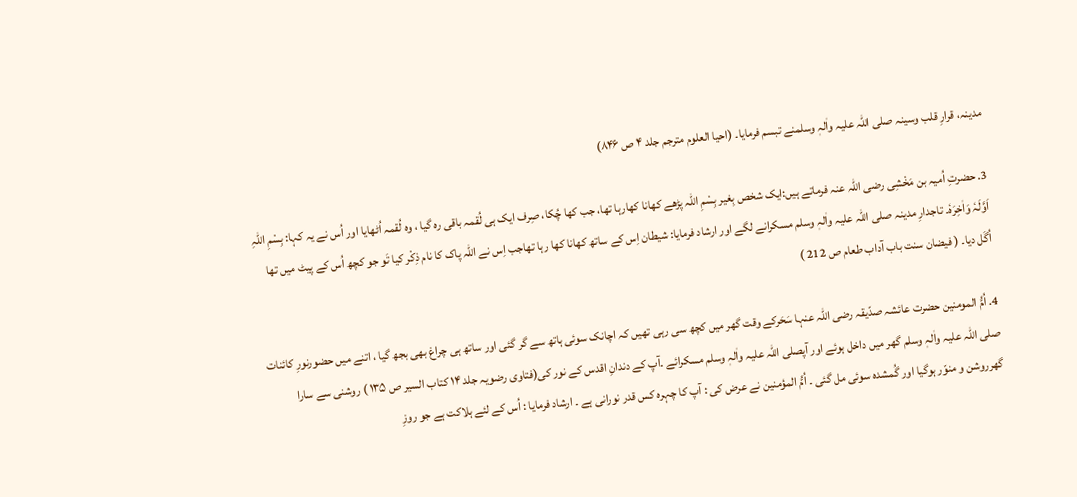مدینہ، قرارِ قلب وسینہ صلی اللہ علیہ واٰلہٖ وسلمنے تبسم فرمایا۔ (احیا العلوم مترجم جلد ۴ ص ۸۴۶)

3. حضرتِ اُمیہ بن مَخْشِی رضی اللہ عنہ فرماتے ہیں:ایک شخص بِغیر بِسْمِ اللہ پڑھے کھانا کھارہا تھا، جب کھا چُکا، صِرف ایک ہی لُقمہ باقی رہ گیا ، وہ لُقمہ اُٹھایا اور اُس نے یہ کہا: بِسْمِ اللہِ اَوَّلَہٗ وَاٰخِرَہٗ۔ تاجدارِ مدینہ صلی اللہ علیہ واٰلہٖ وسلم مسکرانے لگے اور ارشاد فرمایا: شیطان اِس کے ساتھ کھانا کھا رہا تھاجب اِس نے اللہ پاک کا نام ذِکْر کیا تَو جو کچھ اُس کے پیٹ میں تھا اُگَل دیا۔ ( فیضان سنت باب آداب طعام ص 212 )

4. اُمُّ المومنین حضرت عائشہ صدّیقہ رضی اللہ عنہا سَحَرکے وقت گھر میں کچھ سی رہی تھیں کہ اچانک سوئی ہاتھ سے گر گئی اور ساتھ ہی چراغ بھی بجھ گیا ، اتنے میں حضورنورِ کائنات صلی اللہ علیہ واٰلہٖ وسلم گھر میں داخل ہوئے اور آپصلی اللہ علیہ واٰلہٖ وسلم مسکرائے ۔آپ کے دندانِ اقدس کے نور کی(فتاوی رضویہ جلد ۱۴ کتاب السیر ص ۱۳۵ ) روشنی سے سارا گھرروشن و منوّر ہوگیا اور گُمشدہ سوئی مل گئی ۔ اُمُّ المؤمنین نے عرض کی : آپ کا چہرہ کس قدر نورانی ہے ۔ ارشاد فرمایا : اُس کے لئے ہلاکت ہے جو روزِ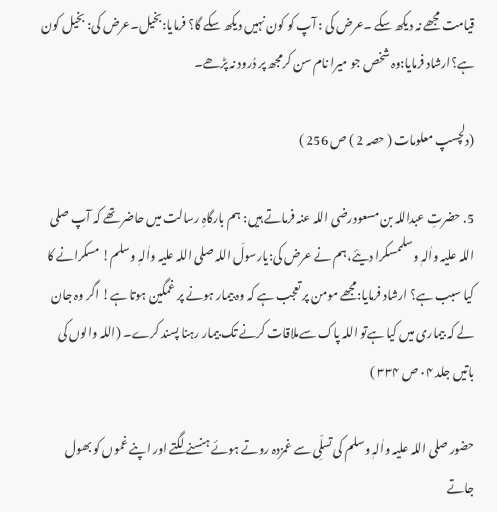قیامت مجھے نہ دیکھ سکے ۔عرض کی : آپ کو کون نہیں دیکھ سکے گا؟ فرمایا:بخیل۔عرض کی: بخیل کون ہے؟ارشاد فرمایا:وہ شخص جو میرا نام سن کرمجھ پر دُرود نہ پڑھے۔

(دلچسپ معلومات ( حصہ 2 ) ص 256 )

5. حضرتِ عبداللہ بن مسعودرضی اللہ عنہ فرماتے ہیں: ہم بارگاہِ رسالت میں حاضر تھے کہ آپ صلی اللہ علیہ واٰلہٖ وسلممسکرا دیئے،ہم نے عرض کی:یارسولَ اللہ صلی اللہ علیہ واٰلہٖ وسلم! مسکرانے کا کیا سبب ہے؟ ارشاد فرمایا:مجھے مومن پر تعجب ہے کہ وہ بیمار ہونے پر غمگین ہوتا ہے! اگر وہ جان لے کہ بیماری میں کیا ہےتو اللہ پاک سےملاقات کرنے تک بیمار رہنا پسند کرے۔ (اللہ والوں کی باتیں جلد ۰۴ ص ۳۳۴ )

حضور صلی اللہ علیہ واٰلہٖ وسلم کی تسلِّی سے غمزدہ روتے ہوئے ہنسنے لگتے اور اپنے غموں کو بھول جاتے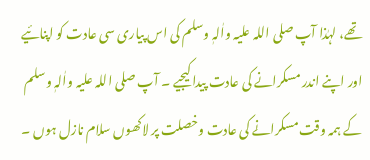تھے، لہٰذا آپ صلی اللہ علیہ واٰلہٖ وسلم کی اس پیاری سی عادت کو اپنائیے اور اپنے اندر مسکرانے کی عادت پیدا کیجیے ۔ آپ صلی اللہ علیہ واٰلہٖ وسلم کے ہمہ وقت مسکرانے کی عادت وخصلت پر لاکھوں سلام نازل ہوں ۔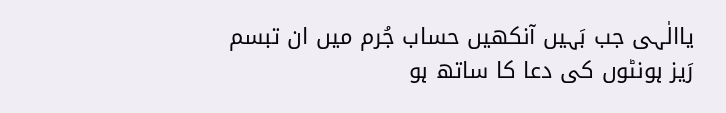یاالٰہی جب بَہیں آنکھیں حساب جُرم میں ان تبسم رَیز ہونٹوں کی دعا کا ساتھ ہو